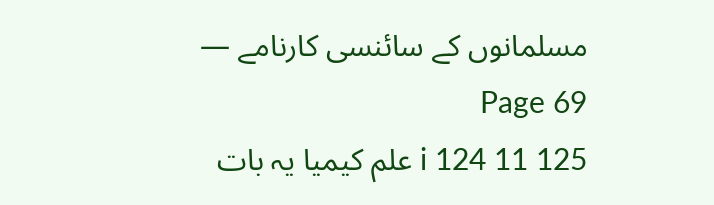مسلمانوں کے سائنسی کارنامے — Page 69
125 i 124 11 علم کیمیا یہ بات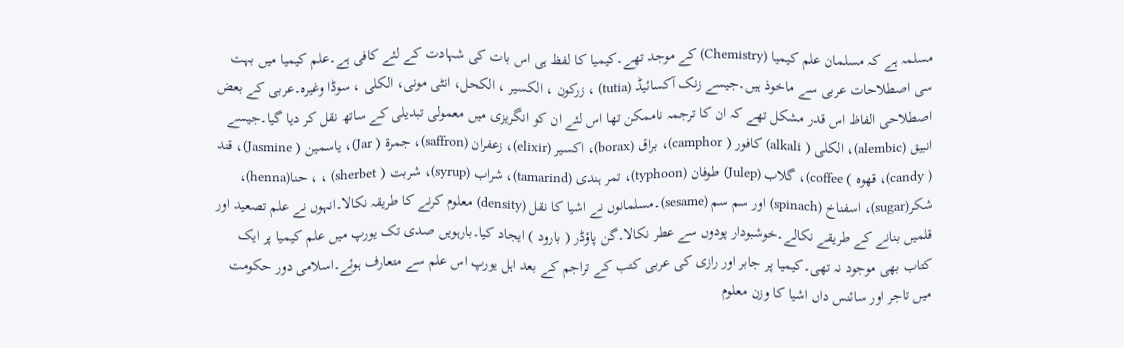مسلمہ ہے کہ مسلمان علم کیمیا (Chemistry) کے موجد تھے۔کیمیا کا لفظ ہی اس بات کی شہادت کے لئے کافی ہے۔علم کیمیا میں بہت سی اصطلاحات عربی سے ماخوذ ہیں۔جیسے زنک آکسائیڈ (tutia) ، زرکون ، الکسیر ، الکحل، انٹی مونی، الکلی ، سوڈا وغیرہ۔عربی کے بعض اصطلاحی الفاظ اس قدر مشکل تھے کہ ان کا ترجمہ ناممکن تھا اس لئے ان کو انگریزی میں معمولی تبدیلی کے ساتھ نقل کر دیا گیا۔جیسے انبیق (alembic)، الکلی ( alkali) کافور ( camphor)، براق (borax)، اکسیر (elixir)، زعفران (saffron)، جمرة ( Jar)، یاسمین ( Jasmine)، قند ( candy)، قهوه ) coffee)، گلاب (Julep) طوفان (typhoon)، تمر ہندی (tamarind)، شراب (syrup)، شربت ( sherbet) ، ، حنا(henna)، شکر(sugar)، اسفناخ (spinach) اور سم سم (sesame)۔مسلمانوں نے اشیا کا نقل (density) معلوم کرنے کا طریقہ نکالا۔انہوں نے علم تصعید اور قلمیں بنانے کے طریقے نکالے۔خوشبودار پودوں سے عطر نکالا۔گن پاؤڈر ( بارود ) ایجاد کیا۔بارہویں صدی تک یورپ میں علم کیمیا پر ایک کتاب بھی موجود نہ تھی۔کیمیا پر جابر اور رازی کی عربی کتب کے تراجم کے بعد اہل یورپ اس علم سے متعارف ہوئے۔اسلامی دور حکومت میں تاجر اور سائنس داں اشیا کا وزن معلوم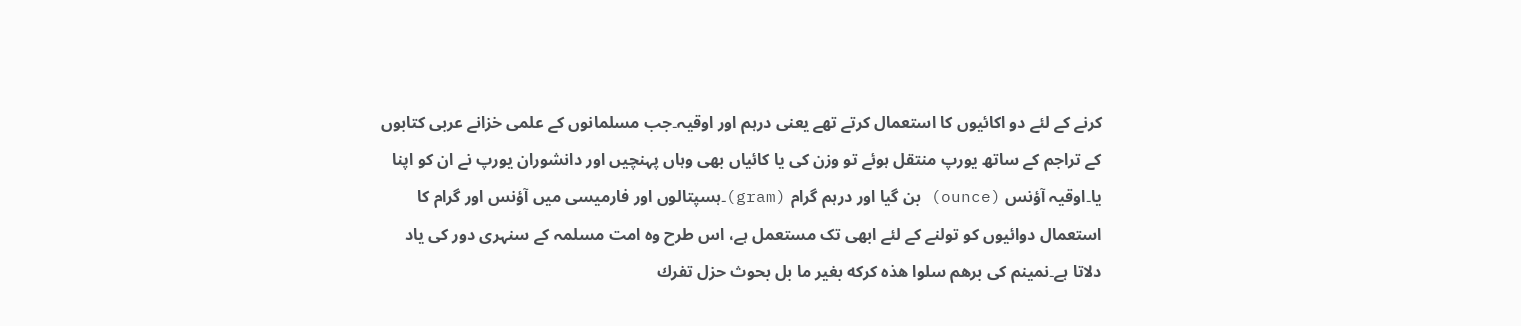کرنے کے لئے دو اکائیوں کا استعمال کرتے تھے یعنی درہم اور اوقیہ۔جب مسلمانوں کے علمی خزانے عربی کتابوں کے تراجم کے ساتھ یورپ منتقل ہوئے تو وزن کی یا کائیاں بھی وہاں پہنچیں اور دانشوران یورپ نے ان کو اپنا یا۔اوقیہ آؤنس (ounce) بن گیا اور درہم گرام (gram)۔ہسپتالوں اور فارمیسی میں آؤنس اور گرام کا استعمال دوائیوں کو تولنے کے لئے ابھی تک مستعمل ہے، اس طرح وہ امت مسلمہ کے سنہری دور کی یاد دلاتا ہے۔نمینم کی برهم سلوا هذه كركه بغير ما بل بحوث حزل تفرك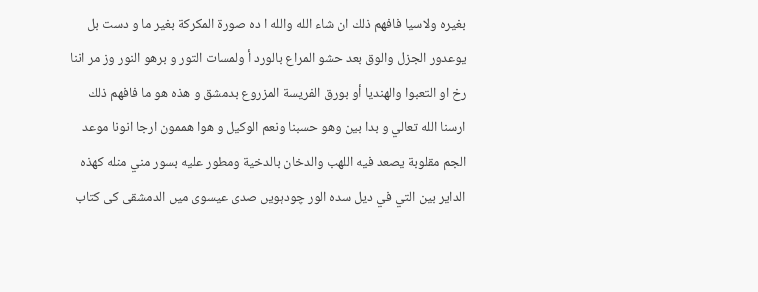بغيره ولاسيا فافهم ذلك ان شاء الله والله ا ده صورة المكركة بغير ما و دست بل يوعدور الجزل والوق بعد حشو المراع بالورد أ ولمسات التور و برهو النور وز مر اننا رخ او التعبوا والهنديا أو بورق الفريسة المزروع بدمشق و هذه هو ما فافهم ذلك ارسنا الله تعالي و بدا بين وهو حسبنا ونعم الوكيل و هوا هممون ارجا انونا موعد الجم مقلوبة يصعد فيه اللهب والدخان بالدخية ومطور عليه بسور مني منله كهذه الداير بين التي في ديل سده الور چودہویں صدی عیسوی میں الدمشقی کی کتاب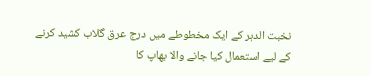نخبت الدہر کے ایک مخطوطے میں درج عرق گلاب کشید کرنے کے لیے استعمال کیا جانے والا بھاپ کا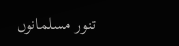تنور مسلمانوں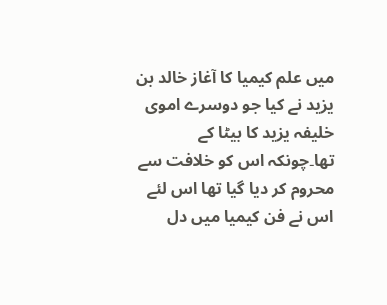میں علم کیمیا کا آغاز خالد بن یزید نے کیا جو دوسرے اموی خلیفہ یزید کا بیٹا کے تھا۔چونکہ اس کو خلافت سے محروم کر دیا گیا تھا اس لئے اس نے فن کیمیا میں دل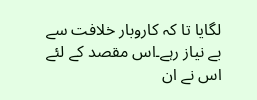لگایا تا کہ کاروبار خلافت سے بے نیاز رہے۔اس مقصد کے لئے اس نے ان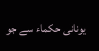یونانی حکماء سے جو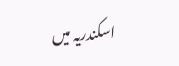اسکندریہ میں